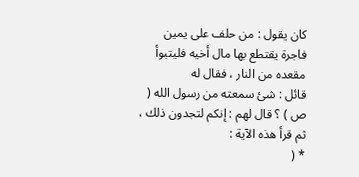كان يقول : من حلف على يمين فاجرة يقتطع بها مال أخيه فليتبوأ مقعده من النار ، فقال له
قائل : شئ سمعته من رسول الله ( ص ) ؟ قال لهم : إنكم لتجدون ذلك ، ثم قرأ هذه الآية :
* (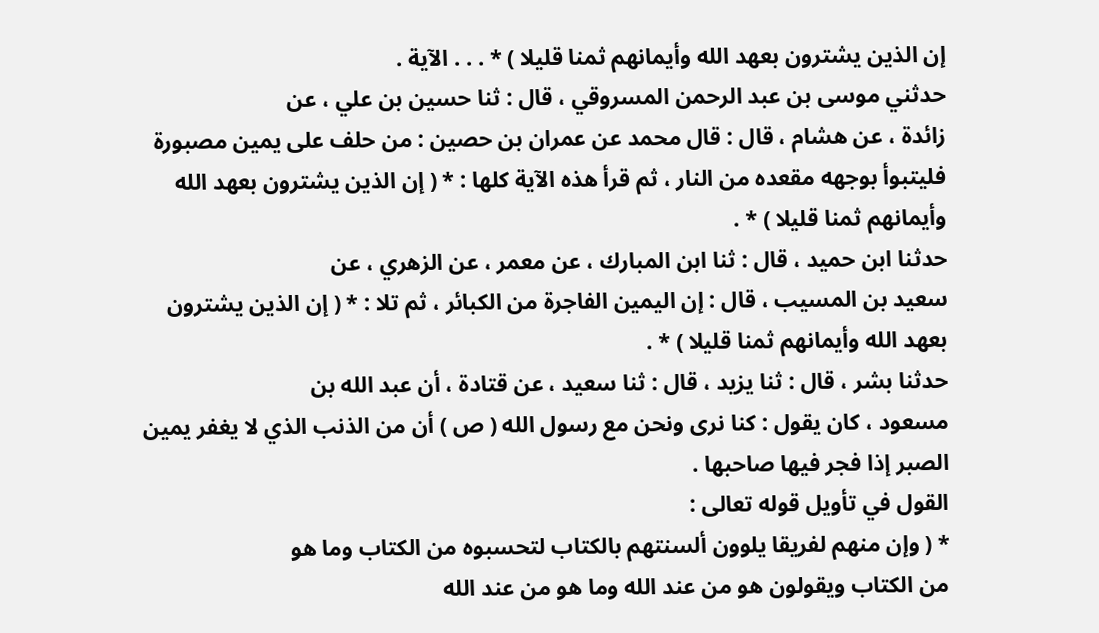إن الذين يشترون بعهد الله وأيمانهم ثمنا قليلا ) * . . . الآية .
حدثني موسى بن عبد الرحمن المسروقي ، قال : ثنا حسين بن علي ، عن
زائدة ، عن هشام ، قال : قال محمد عن عمران بن حصين : من حلف على يمين مصبورة
فليتبوأ بوجهه مقعده من النار ، ثم قرأ هذه الآية كلها : * ( إن الذين يشترون بعهد الله
وأيمانهم ثمنا قليلا ) * .
حدثنا ابن حميد ، قال : ثنا ابن المبارك ، عن معمر ، عن الزهري ، عن
سعيد بن المسيب ، قال : إن اليمين الفاجرة من الكبائر ، ثم تلا : * ( إن الذين يشترون
بعهد الله وأيمانهم ثمنا قليلا ) * .
حدثنا بشر ، قال : ثنا يزيد ، قال : ثنا سعيد ، عن قتادة ، أن عبد الله بن
مسعود ، كان يقول : كنا نرى ونحن مع رسول الله ( ص ) أن من الذنب الذي لا يغفر يمين
الصبر إذا فجر فيها صاحبها .
القول في تأويل قوله تعالى :
* ( وإن منهم لفريقا يلوون ألسنتهم بالكتاب لتحسبوه من الكتاب وما هو
من الكتاب ويقولون هو من عند الله وما هو من عند الله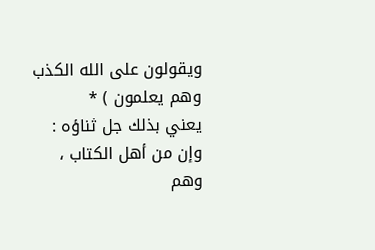ويقولون على الله الكذب
وهم يعلمون ) *
يعني بذلك جل ثناؤه : وإن من أهل الكتاب ، وهم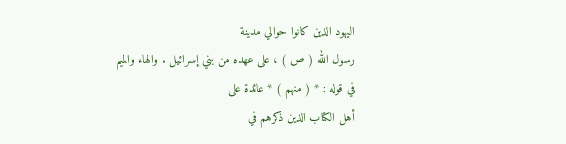اليهود الذين كانوا حوالي مدينة
رسول الله ( ص ) ، على عهده من بني إسرائيل . والهاء والميم في قوله : * ( منهم ) * عائدة على
أهل الكتاب الذين ذكرهم في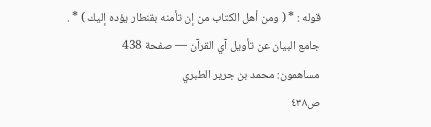قوله : * ( ومن أهل الكتاب من إن تأمنه بقنطار يؤده إليك ) * .
جامع البيان عن تأويل آي القرآن — صفحة 438
مساهمون: محمد بن جرير الطبري
ص٤٣٨